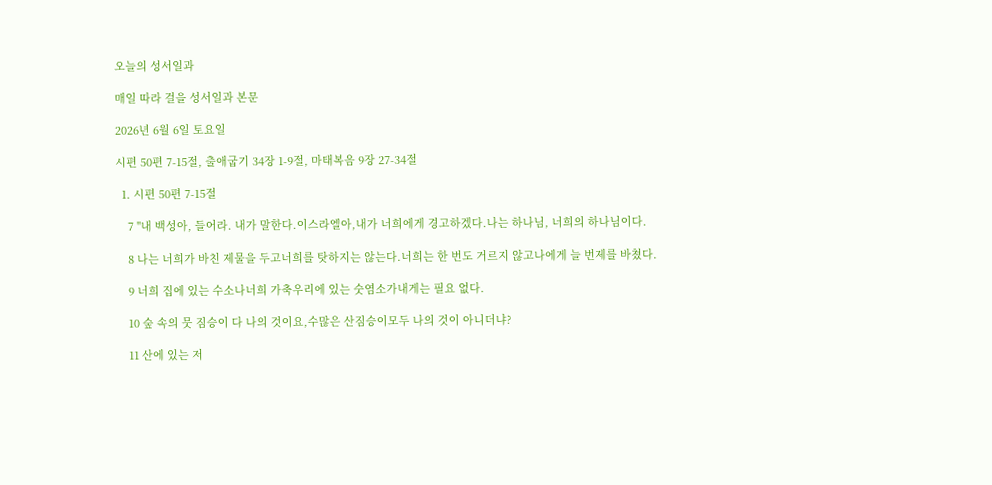오늘의 성서일과

매일 따라 걸을 성서일과 본문

2026년 6월 6일 토요일

시편 50편 7-15절, 출애굽기 34장 1-9절, 마태복음 9장 27-34절

  1. 시편 50편 7-15절

    7 "내 백성아, 들어라. 내가 말한다.이스라엘아,내가 너희에게 경고하겠다.나는 하나님, 너희의 하나님이다.

    8 나는 너희가 바친 제물을 두고너희를 탓하지는 않는다.너희는 한 번도 거르지 않고나에게 늘 번제를 바쳤다.

    9 너희 집에 있는 수소나너희 가축우리에 있는 숫염소가내게는 필요 없다.

    10 숲 속의 뭇 짐승이 다 나의 것이요,수많은 산짐승이모두 나의 것이 아니더냐?

    11 산에 있는 저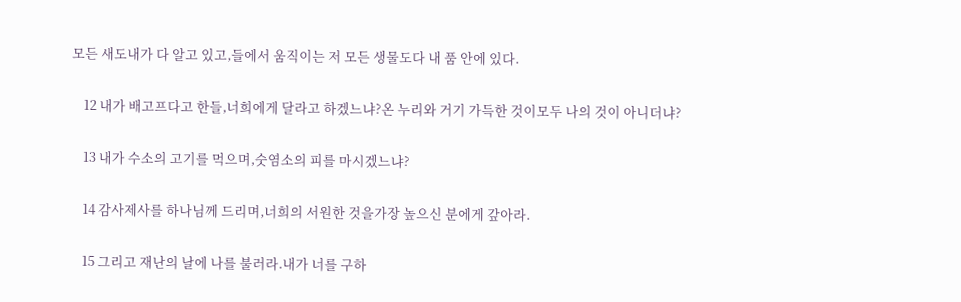모든 새도내가 다 알고 있고,들에서 움직이는 저 모든 생물도다 내 품 안에 있다.

    12 내가 배고프다고 한들,너희에게 달라고 하겠느냐?온 누리와 거기 가득한 것이모두 나의 것이 아니더냐?

    13 내가 수소의 고기를 먹으며,숫염소의 피를 마시겠느냐?

    14 감사제사를 하나님께 드리며,너희의 서원한 것을가장 높으신 분에게 갚아라.

    15 그리고 재난의 날에 나를 불러라.내가 너를 구하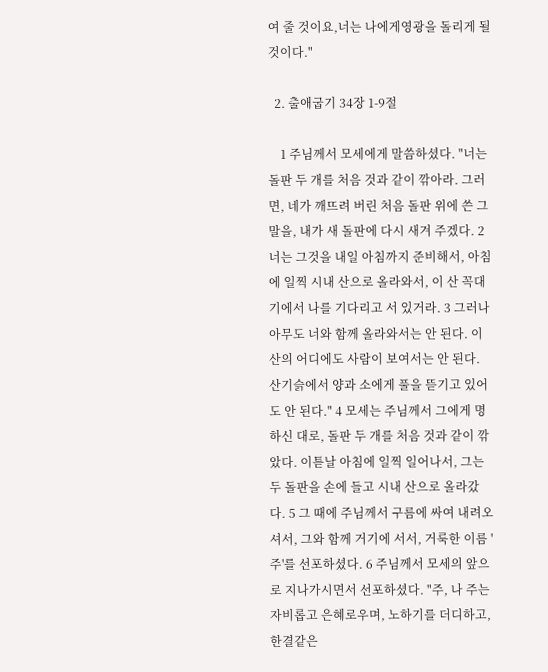여 줄 것이요,너는 나에게영광을 돌리게 될 것이다."

  2. 출애굽기 34장 1-9절

    1 주님께서 모세에게 말씀하셨다. "너는 돌판 두 개를 처음 것과 같이 깎아라. 그러면, 네가 깨뜨려 버린 처음 돌판 위에 쓴 그 말을, 내가 새 돌판에 다시 새겨 주겠다. 2 너는 그것을 내일 아침까지 준비해서, 아침에 일찍 시내 산으로 올라와서, 이 산 꼭대기에서 나를 기다리고 서 있거라. 3 그러나 아무도 너와 함께 올라와서는 안 된다. 이 산의 어디에도 사람이 보여서는 안 된다. 산기슭에서 양과 소에게 풀을 뜯기고 있어도 안 된다." 4 모세는 주님께서 그에게 명하신 대로, 돌판 두 개를 처음 것과 같이 깎았다. 이튿날 아침에 일찍 일어나서, 그는 두 돌판을 손에 들고 시내 산으로 올라갔다. 5 그 때에 주님께서 구름에 싸여 내려오셔서, 그와 함께 거기에 서서, 거룩한 이름 '주'를 선포하셨다. 6 주님께서 모세의 앞으로 지나가시면서 선포하셨다. "주, 나 주는 자비롭고 은혜로우며, 노하기를 더디하고, 한결같은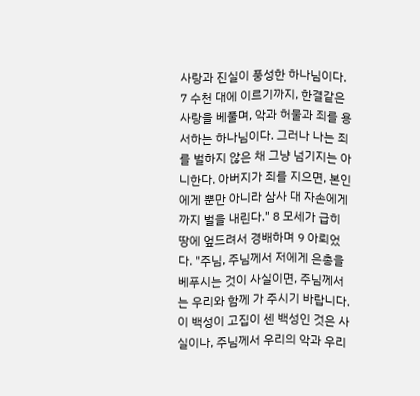사랑과 진실이 풍성한 하나님이다. 7 수천 대에 이르기까지, 한결같은 사랑을 베풀며, 악과 허물과 죄를 용서하는 하나님이다. 그러나 나는 죄를 벌하지 않은 채 그냥 넘기지는 아니한다. 아버지가 죄를 지으면, 본인에게 뿐만 아니라 삼사 대 자손에게까지 벌을 내린다." 8 모세가 급히 땅에 엎드려서 경배하며 9 아뢰었다. "주님, 주님께서 저에게 은총을 베푸시는 것이 사실이면, 주님께서는 우리와 함께 가 주시기 바랍니다. 이 백성이 고집이 센 백성인 것은 사실이나, 주님께서 우리의 악과 우리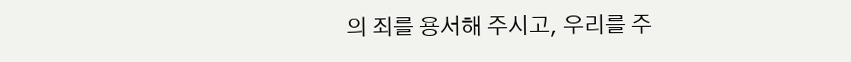의 죄를 용서해 주시고, 우리를 주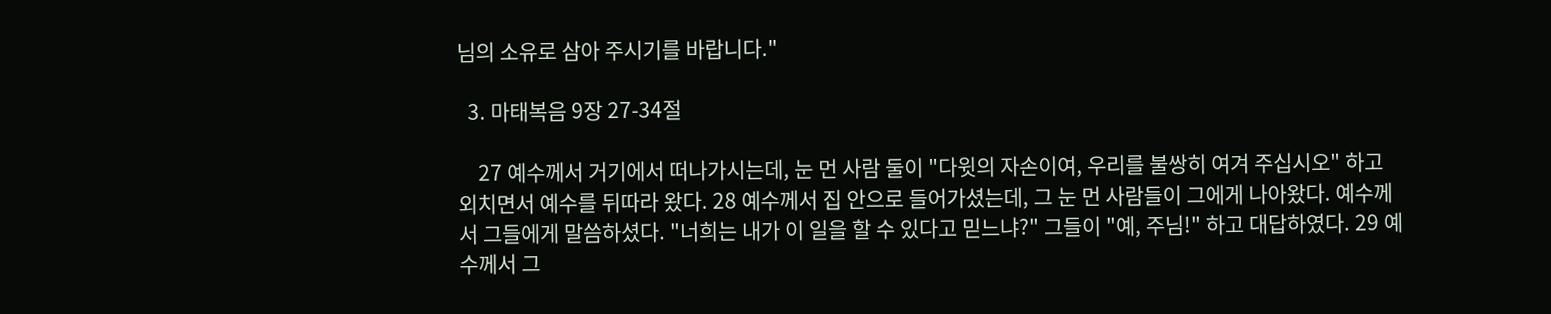님의 소유로 삼아 주시기를 바랍니다."

  3. 마태복음 9장 27-34절

    27 예수께서 거기에서 떠나가시는데, 눈 먼 사람 둘이 "다윗의 자손이여, 우리를 불쌍히 여겨 주십시오" 하고 외치면서 예수를 뒤따라 왔다. 28 예수께서 집 안으로 들어가셨는데, 그 눈 먼 사람들이 그에게 나아왔다. 예수께서 그들에게 말씀하셨다. "너희는 내가 이 일을 할 수 있다고 믿느냐?" 그들이 "예, 주님!" 하고 대답하였다. 29 예수께서 그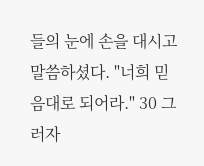들의 눈에 손을 대시고 말씀하셨다. "너희 믿음대로 되어라." 30 그러자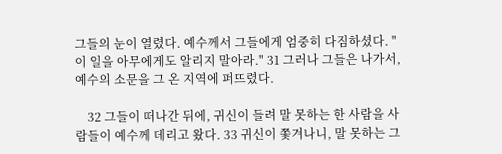그들의 눈이 열렸다. 예수께서 그들에게 엄중히 다짐하셨다. "이 일을 아무에게도 알리지 말아라." 31 그러나 그들은 나가서, 예수의 소문을 그 온 지역에 퍼뜨렸다.

    32 그들이 떠나간 뒤에, 귀신이 들려 말 못하는 한 사람을 사람들이 예수께 데리고 왔다. 33 귀신이 쫓겨나니, 말 못하는 그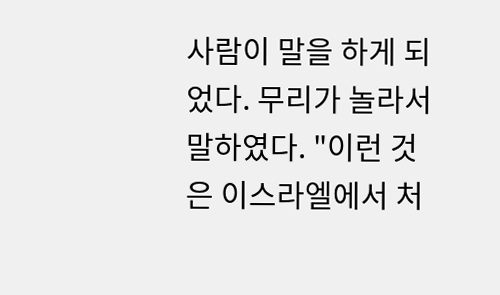사람이 말을 하게 되었다. 무리가 놀라서 말하였다. "이런 것은 이스라엘에서 처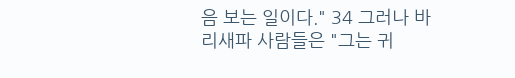음 보는 일이다." 34 그러나 바리새파 사람들은 "그는 귀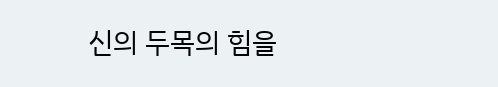신의 두목의 힘을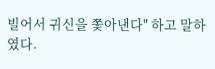빌어서 귀신을 쫓아낸다" 하고 말하였다.